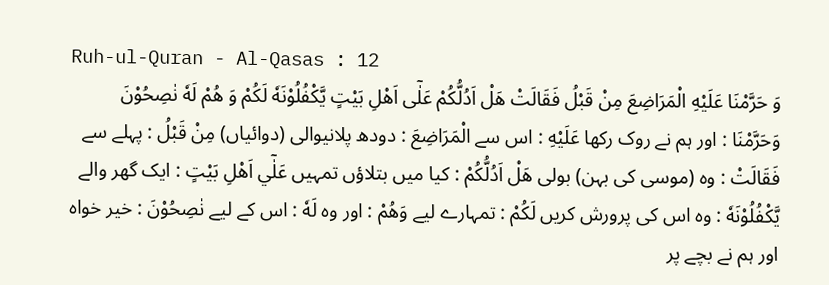Ruh-ul-Quran - Al-Qasas : 12
وَ حَرَّمْنَا عَلَیْهِ الْمَرَاضِعَ مِنْ قَبْلُ فَقَالَتْ هَلْ اَدُلُّكُمْ عَلٰۤى اَهْلِ بَیْتٍ یَّكْفُلُوْنَهٗ لَكُمْ وَ هُمْ لَهٗ نٰصِحُوْنَ
وَحَرَّمْنَا : اور ہم نے روک رکھا عَلَيْهِ : اس سے الْمَرَاضِعَ : دودھ پلانیوالی (دوائیاں) مِنْ قَبْلُ : پہلے سے فَقَالَتْ : وہ (موسی کی بہن) بولی هَلْ اَدُلُّكُمْ : کیا میں بتلاؤں تمہیں عَلٰٓي اَهْلِ بَيْتٍ : ایک گھر والے يَّكْفُلُوْنَهٗ : وہ اس کی پرورش کریں لَكُمْ : تمہارے لیے وَهُمْ : اور وہ لَهٗ : اس کے لیے نٰصِحُوْنَ : خیر خواہ
اور ہم نے بچے پر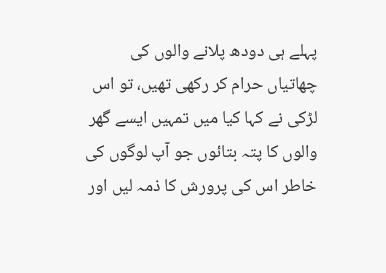پہلے ہی دودھ پلانے والوں کی چھاتیاں حرام کر رکھی تھیں، تو اس لڑکی نے کہا کیا میں تمہیں ایسے گھر والوں کا پتہ بتائوں جو آپ لوگوں کی خاطر اس کی پرورش کا ذمہ لیں اور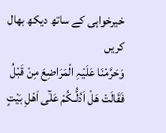خیرخواہی کے ساتھ دیکھ بھال کریں
وَحَرَّمْنَا عَلَیْہِ الْمَرَاضِعَ مِنْ قَبْلُ فَقَالَتْ ھَلْ اَدُلُّـکُمْ عَلٰٓی اَھْلِ بَیْتٍ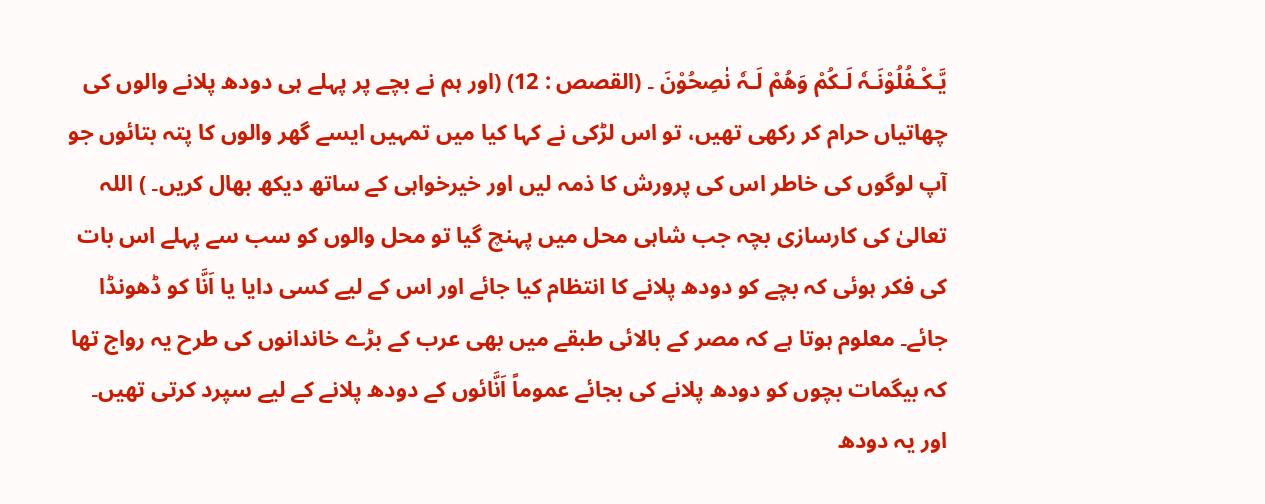یَّـکْـفُلُوْنَـہٗ لَـکُمْ وَھُمْ لَـہٗ نٰصِحُوْنَ ۔ (القصص : 12) (اور ہم نے بچے پر پہلے ہی دودھ پلانے والوں کی چھاتیاں حرام کر رکھی تھیں، تو اس لڑکی نے کہا کیا میں تمہیں ایسے گھر والوں کا پتہ بتائوں جو آپ لوگوں کی خاطر اس کی پرورش کا ذمہ لیں اور خیرخواہی کے ساتھ دیکھ بھال کریں۔ ) اللہ تعالیٰ کی کارسازی بچہ جب شاہی محل میں پہنچ گیا تو محل والوں کو سب سے پہلے اس بات کی فکر ہوئی کہ بچے کو دودھ پلانے کا انتظام کیا جائے اور اس کے لیے کسی دایا یا اَنَّا کو ڈھونڈا جائے۔ معلوم ہوتا ہے کہ مصر کے بالائی طبقے میں بھی عرب کے بڑے خاندانوں کی طرح یہ رواج تھا کہ بیگمات بچوں کو دودھ پلانے کی بجائے عموماً اَنَّائوں کے دودھ پلانے کے لیے سپرد کرتی تھیں۔ اور یہ دودھ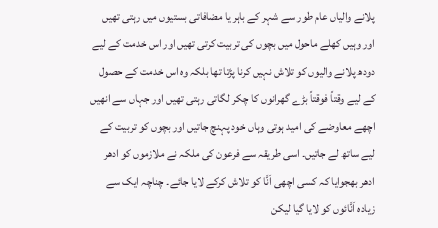پلانے والیاں عام طور سے شہر کے باہر یا مضافاتی بستیوں میں رہتی تھیں اور وہیں کھلے ماحول میں بچوں کی تربیت کرتی تھیں اور اس خدمت کے لیے دودھ پلانے والیوں کو تلاش نہیں کرنا پڑتا تھا بلکہ وہ اس خدمت کے حصول کے لیے وقتاً فوقتاً بڑے گھرانوں کا چکر لگاتی رہتی تھیں اور جہاں سے انھیں اچھے معاوضے کی امید ہوتی وہاں خود پہنچ جاتیں اور بچوں کو تربیت کے لیے ساتھ لے جاتیں۔ اسی طریقہ سے فرعون کی ملکہ نے ملازموں کو ادھر ادھر بھجوایا کہ کسی اچھی اَنَّا کو تلاش کرکے لایا جائے۔ چناچہ ایک سے زیادہ اَنَّائوں کو لایا گیا لیکن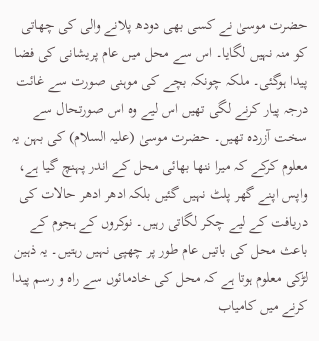حضرت موسیٰ نے کسی بھی دودھ پلانے والی کی چھاتی کو منہ نہیں لگایا۔ اس سے محل میں عام پریشانی کی فضا پیدا ہوگئی۔ ملکہ چونکہ بچے کی موہنی صورت سے غائت درجہ پیار کرنے لگی تھیں اس لیے وہ اس صورتحال سے سخت آزردہ تھیں۔ حضرت موسیٰ (علیہ السلام) کی بہن یہ معلوم کرکے کہ میرا ننھا بھائی محل کے اندر پہنچ گیا ہے، واپس اپنے گھر پلٹ نہیں گئیں بلکہ ادھر ادھر حالات کی دریافت کے لیے چکر لگاتی رہیں۔ نوکروں کے ہجوم کے باعث محل کی باتیں عام طور پر چھپی نہیں رہتیں۔ یہ ذہین لڑکی معلوم ہوتا ہے کہ محل کی خادمائوں سے راہ و رسم پیدا کرنے میں کامیاب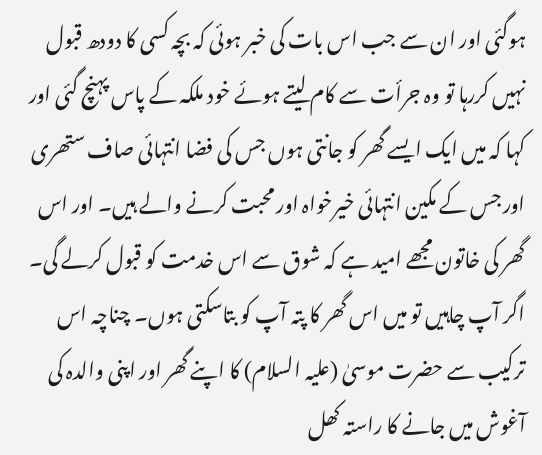ہوگئی اور ان سے جب اس بات کی خبر ہوئی کہ بچہ کسی کا دودھ قبول نہیں کررہا تو وہ جرأت سے کام لیتے ہوئے خود ملکہ کے پاس پہنچ گئی اور کہا کہ میں ایک ایسے گھر کو جانتی ہوں جس کی فضا انتہائی صاف ستھری اور جس کے مکین انتہائی خیرخواہ اور محبت کرنے والے ہیں۔ اور اس گھر کی خاتون مجھے امید ہے کہ شوق سے اس خدمت کو قبول کرلے گی۔ اگر آپ چاہیں تو میں اس گھر کا پتہ آپ کو بتاسکتی ہوں۔ چناچہ اس ترکیب سے حضرت موسیٰ (علیہ السلام) کا اپنے گھر اور اپنی والدہ کی آغوش میں جانے کا راستہ کھل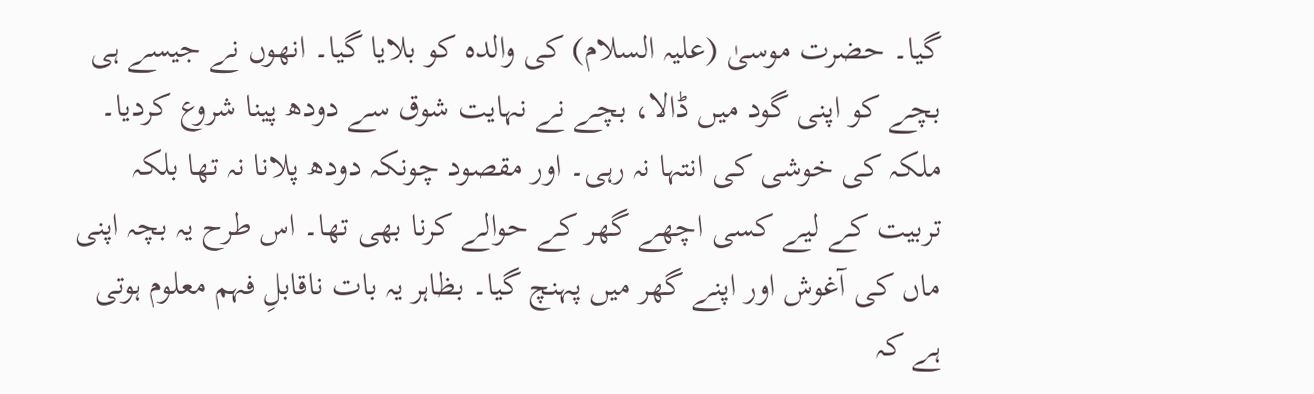گیا۔ حضرت موسیٰ (علیہ السلام) کی والدہ کو بلایا گیا۔ انھوں نے جیسے ہی بچے کو اپنی گود میں ڈالا، بچے نے نہایت شوق سے دودھ پینا شروع کردیا۔ ملکہ کی خوشی کی انتہا نہ رہی۔ اور مقصود چونکہ دودھ پلانا نہ تھا بلکہ تربیت کے لیے کسی اچھے گھر کے حوالے کرنا بھی تھا۔ اس طرح یہ بچہ اپنی ماں کی آغوش اور اپنے گھر میں پہنچ گیا۔ بظاہر یہ بات ناقابلِ فہم معلوم ہوتی ہے کہ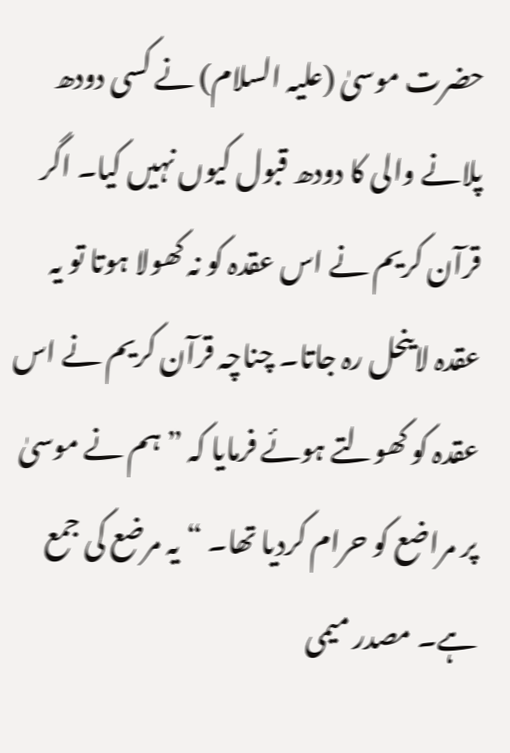حضرت موسیٰ (علیہ السلام) نے کسی دودھ پلانے والی کا دودھ قبول کیوں نہیں کیا۔ اگر قرآن کریم نے اس عقدہ کو نہ کھولا ہوتا تو یہ عقدہ لاینحل رہ جاتا۔ چناچہ قرآن کریم نے اس عقدہ کو کھولتے ہوئے فرمایا کہ ” ہم نے موسیٰ پر مراضع کو حرام کردیا تھا۔ “ یہ مرضع کی جمع ہے۔ مصدر میمی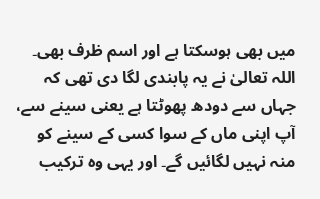میں بھی ہوسکتا ہے اور اسم ظرف بھی۔ اللہ تعالیٰ نے یہ پابندی لگا دی تھی کہ جہاں سے دودھ پھوٹتا ہے یعنی سینے سے، آپ اپنی ماں کے سوا کسی کے سینے کو منہ نہیں لگائیں گے۔ اور یہی وہ ترکیب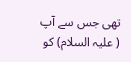تھی جس سے آپ ( علیہ السلام) کو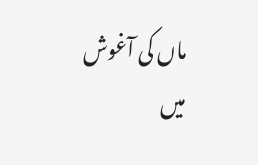ماں کی آغوش میں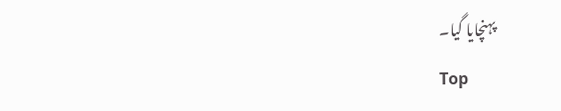پہنچایا گیا۔
Top